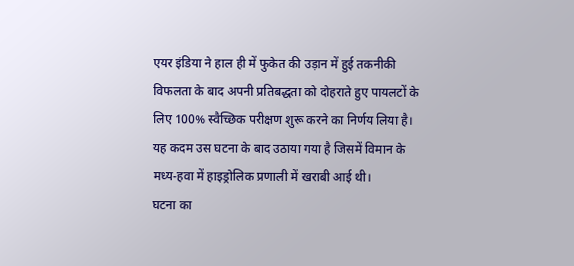एयर इंडिया ने हाल ही में फुकेत की उड़ान में हुई तकनीकी विफलता के बाद अपनी प्रतिबद्धता को दोहराते हुए पायलटों के लिए 100% स्वैच्छिक परीक्षण शुरू करने का निर्णय लिया है। यह कदम उस घटना के बाद उठाया गया है जिसमें विमान के मध्य-हवा में हाइड्रोलिक प्रणाली में खराबी आई थी।
घटना का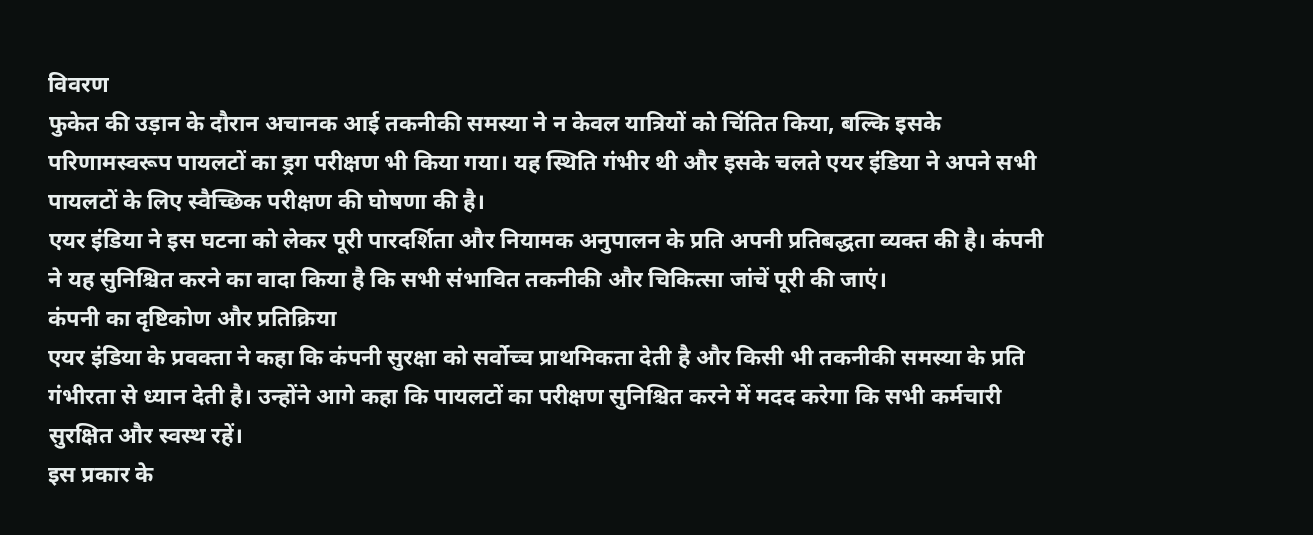विवरण
फुकेत की उड़ान के दौरान अचानक आई तकनीकी समस्या ने न केवल यात्रियों को चिंतित किया, बल्कि इसके परिणामस्वरूप पायलटों का ड्रग परीक्षण भी किया गया। यह स्थिति गंभीर थी और इसके चलते एयर इंडिया ने अपने सभी पायलटों के लिए स्वैच्छिक परीक्षण की घोषणा की है।
एयर इंडिया ने इस घटना को लेकर पूरी पारदर्शिता और नियामक अनुपालन के प्रति अपनी प्रतिबद्धता व्यक्त की है। कंपनी ने यह सुनिश्चित करने का वादा किया है कि सभी संभावित तकनीकी और चिकित्सा जांचें पूरी की जाएं।
कंपनी का दृष्टिकोण और प्रतिक्रिया
एयर इंडिया के प्रवक्ता ने कहा कि कंपनी सुरक्षा को सर्वोच्च प्राथमिकता देती है और किसी भी तकनीकी समस्या के प्रति गंभीरता से ध्यान देती है। उन्होंने आगे कहा कि पायलटों का परीक्षण सुनिश्चित करने में मदद करेगा कि सभी कर्मचारी सुरक्षित और स्वस्थ रहें।
इस प्रकार के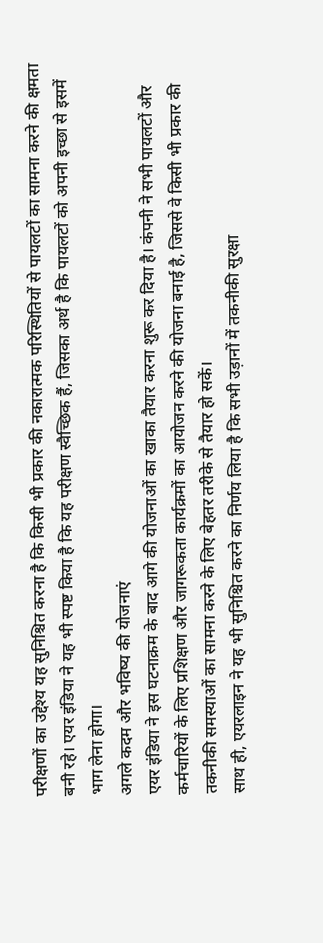परीक्षणों का उद्देश्य यह सुनिश्चित करना है कि किसी भी प्रकार की नकारात्मक परिस्थितियों से पायलटों का सामना करने की क्षमता बनी रहे। एयर इंडिया ने यह भी स्पष्ट किया है कि यह परीक्षण स्वैच्छिक हैं, जिसका अर्थ है कि पायलटों को अपनी इच्छा से इसमें भाग लेना होगा।
अगले कदम और भविष्य की योजनाएं
एयर इंडिया ने इस घटनाक्रम के बाद आगे की योजनाओं का खाका तैयार करना शुरू कर दिया है। कंपनी ने सभी पायलटों और कर्मचारियों के लिए प्रशिक्षण और जागरूकता कार्यक्रमों का आयोजन करने की योजना बनाई है, जिससे वे किसी भी प्रकार की तकनीकी समस्याओं का सामना करने के लिए बेहतर तरीके से तैयार हो सकें।
साथ ही, एयरलाइन ने यह भी सुनिश्चित करने का निर्णय लिया है कि सभी उड़ानों में तकनीकी सुरक्षा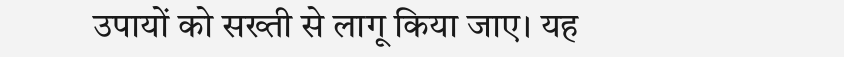उपायों को सख्ती से लागू किया जाए। यह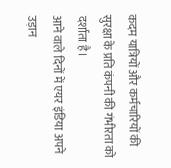कदम यात्रियों और कर्मचारियों की सुरक्षा के प्रति कंपनी की गंभीरता को दर्शाता है।
आने वाले दिनों में एयर इंडिया अपने उड़ान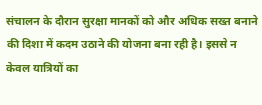संचालन के दौरान सुरक्षा मानकों को और अधिक सख्त बनाने की दिशा में कदम उठाने की योजना बना रही है। इससे न केवल यात्रियों का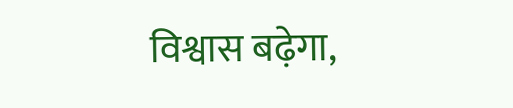विश्वास बढ़ेगा,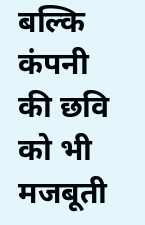बल्कि कंपनी की छवि को भी मजबूती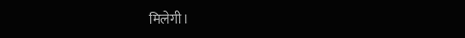मिलेगी।